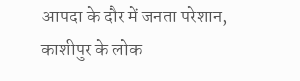आपदा के दौर में जनता परेशान, काशीपुर के लोक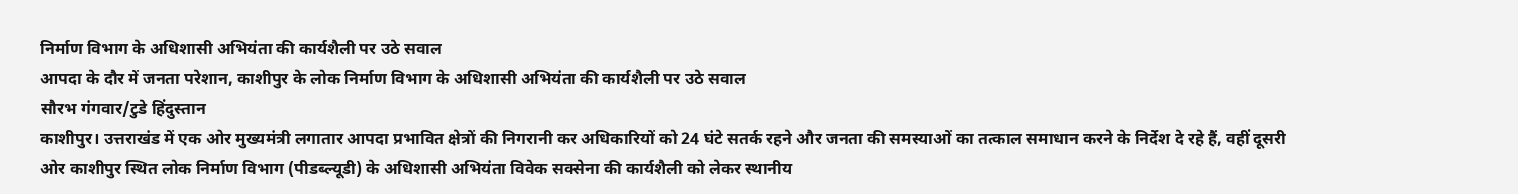निर्माण विभाग के अधिशासी अभियंता की कार्यशैली पर उठे सवाल
आपदा के दौर में जनता परेशान, काशीपुर के लोक निर्माण विभाग के अधिशासी अभियंता की कार्यशैली पर उठे सवाल
सौरभ गंगवार/टुडे हिंदुस्तान
काशीपुर। उत्तराखंड में एक ओर मुख्यमंत्री लगातार आपदा प्रभावित क्षेत्रों की निगरानी कर अधिकारियों को 24 घंटे सतर्क रहने और जनता की समस्याओं का तत्काल समाधान करने के निर्देश दे रहे हैं, वहीं दूसरी ओर काशीपुर स्थित लोक निर्माण विभाग (पीडब्ल्यूडी) के अधिशासी अभियंता विवेक सक्सेना की कार्यशैली को लेकर स्थानीय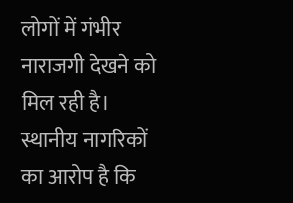लोगों में गंभीर नाराजगी देखने को मिल रही है।
स्थानीय नागरिकों का आरोप है कि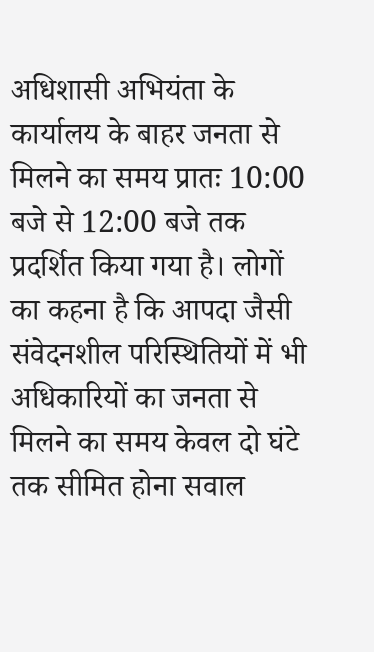अधिशासी अभियंता के कार्यालय के बाहर जनता से मिलने का समय प्रातः 10:00 बजे से 12:00 बजे तक प्रदर्शित किया गया है। लोगों का कहना है कि आपदा जैसी संवेदनशील परिस्थितियों में भी अधिकारियों का जनता से मिलने का समय केवल दो घंटे तक सीमित होना सवाल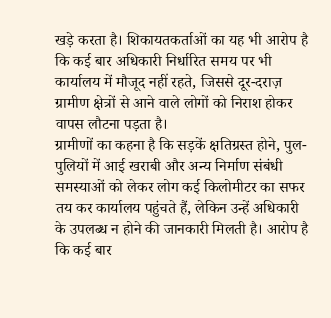खड़े करता है। शिकायतकर्ताओं का यह भी आरोप है कि कई बार अधिकारी निर्धारित समय पर भी कार्यालय में मौजूद नहीं रहते, जिससे दूर-दराज़ ग्रामीण क्षेत्रों से आने वाले लोगों को निराश होकर वापस लौटना पड़ता है।
ग्रामीणों का कहना है कि सड़कें क्षतिग्रस्त होने, पुल-पुलियों में आई खराबी और अन्य निर्माण संबंधी समस्याओं को लेकर लोग कई किलोमीटर का सफर तय कर कार्यालय पहुंचते हैं, लेकिन उन्हें अधिकारी के उपलब्ध न होने की जानकारी मिलती है। आरोप है कि कई बार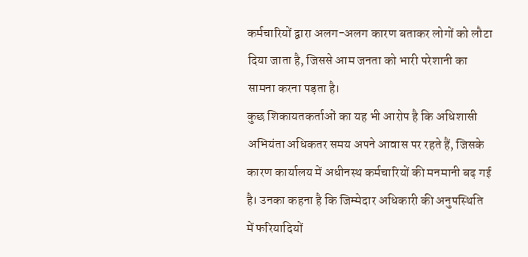कर्मचारियों द्वारा अलग-अलग कारण बताकर लोगों को लौटा दिया जाता है, जिससे आम जनता को भारी परेशानी का सामना करना पड़ता है।
कुछ शिकायतकर्ताओं का यह भी आरोप है कि अधिशासी अभियंता अधिकतर समय अपने आवास पर रहते हैं, जिसके कारण कार्यालय में अधीनस्थ कर्मचारियों की मनमानी बढ़ गई है। उनका कहना है कि जिम्मेदार अधिकारी की अनुपस्थिति में फरियादियों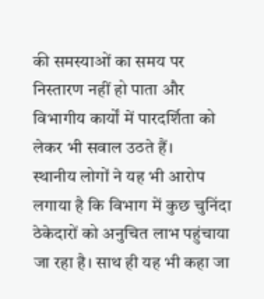की समस्याओं का समय पर निस्तारण नहीं हो पाता और विभागीय कार्यों में पारदर्शिता को लेकर भी सवाल उठते हैं।
स्थानीय लोगों ने यह भी आरोप लगाया है कि विभाग में कुछ चुनिंदा ठेकेदारों को अनुचित लाभ पहुंचाया जा रहा है। साथ ही यह भी कहा जा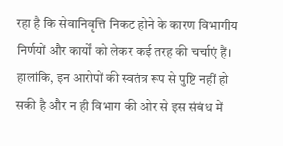रहा है कि सेवानिवृत्ति निकट होने के कारण विभागीय निर्णयों और कार्यों को लेकर कई तरह की चर्चाएं हैं। हालांकि, इन आरोपों की स्वतंत्र रूप से पुष्टि नहीं हो सकी है और न ही विभाग की ओर से इस संबंध में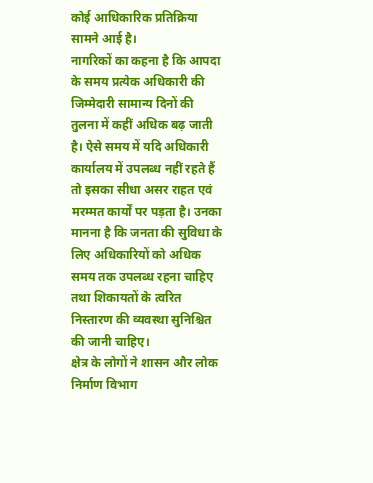कोई आधिकारिक प्रतिक्रिया सामने आई है।
नागरिकों का कहना है कि आपदा के समय प्रत्येक अधिकारी की जिम्मेदारी सामान्य दिनों की तुलना में कहीं अधिक बढ़ जाती है। ऐसे समय में यदि अधिकारी कार्यालय में उपलब्ध नहीं रहते हैं तो इसका सीधा असर राहत एवं मरम्मत कार्यों पर पड़ता है। उनका मानना है कि जनता की सुविधा के लिए अधिकारियों को अधिक समय तक उपलब्ध रहना चाहिए तथा शिकायतों के त्वरित निस्तारण की व्यवस्था सुनिश्चित की जानी चाहिए।
क्षेत्र के लोगों ने शासन और लोक निर्माण विभाग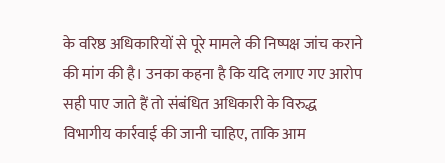के वरिष्ठ अधिकारियों से पूरे मामले की निष्पक्ष जांच कराने की मांग की है। उनका कहना है कि यदि लगाए गए आरोप सही पाए जाते हैं तो संबंधित अधिकारी के विरुद्ध विभागीय कार्रवाई की जानी चाहिए, ताकि आम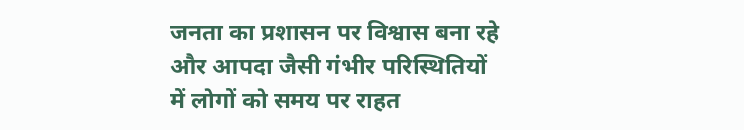जनता का प्रशासन पर विश्वास बना रहे और आपदा जैसी गंभीर परिस्थितियों में लोगों को समय पर राहत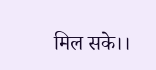मिल सके।।